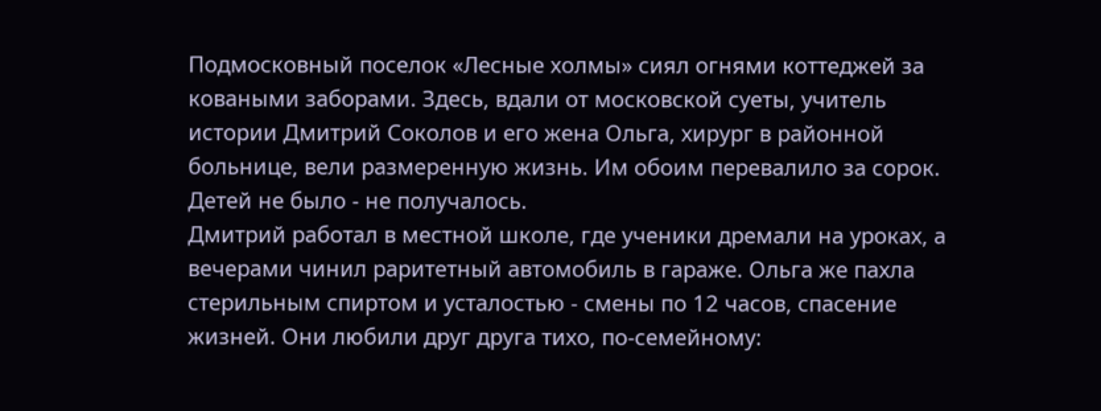Подмосковный поселок «Лесные холмы» сиял огнями коттеджей за коваными заборами. Здесь, вдали от московской суеты, учитель истории Дмитрий Соколов и его жена Ольга, хирург в районной больнице, вели размеренную жизнь. Им обоим перевалило за сорок. Детей не было - не получалось.
Дмитрий работал в местной школе, где ученики дремали на уроках, а вечерами чинил раритетный автомобиль в гараже. Ольга же пахла стерильным спиртом и усталостью - смены по 12 часов, спасение жизней. Они любили друг друга тихо, по-семейному: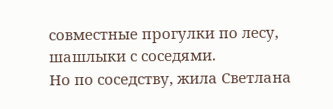совместные прогулки по лесу, шашлыки с соседями.
Но по соседству, жила Светлана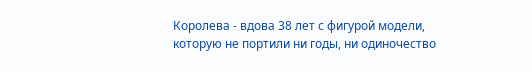Королева - вдова 38 лет с фигурой модели, которую не портили ни годы, ни одиночество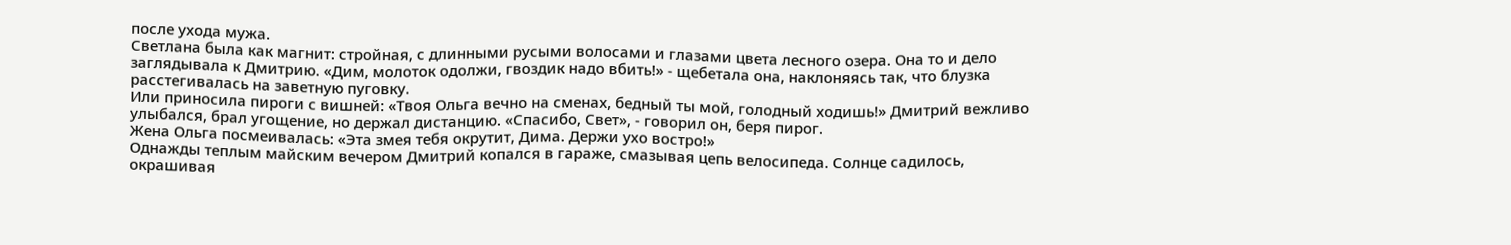после ухода мужа.
Светлана была как магнит: стройная, с длинными русыми волосами и глазами цвета лесного озера. Она то и дело заглядывала к Дмитрию. «Дим, молоток одолжи, гвоздик надо вбить!» - щебетала она, наклоняясь так, что блузка расстегивалась на заветную пуговку.
Или приносила пироги с вишней: «Твоя Ольга вечно на сменах, бедный ты мой, голодный ходишь!» Дмитрий вежливо улыбался, брал угощение, но держал дистанцию. «Спасибо, Свет», - говорил он, беря пирог.
Жена Ольга посмеивалась: «Эта змея тебя окрутит, Дима. Держи ухо востро!»
Однажды теплым майским вечером Дмитрий копался в гараже, смазывая цепь велосипеда. Солнце садилось, окрашивая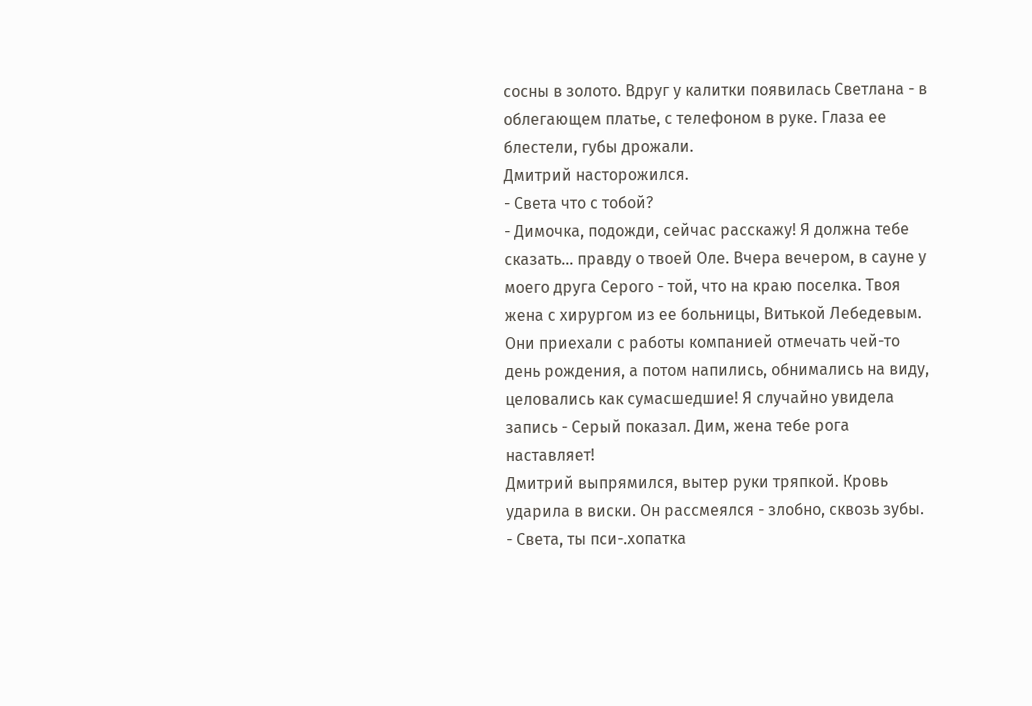сосны в золото. Вдруг у калитки появилась Светлана - в облегающем платье, с телефоном в руке. Глаза ее блестели, губы дрожали.
Дмитрий насторожился.
- Света что с тобой?
- Димочка, подожди, сейчас расскажу! Я должна тебе сказать... правду о твоей Оле. Вчера вечером, в сауне у моего друга Серого - той, что на краю поселка. Твоя жена с хирургом из ее больницы, Витькой Лебедевым. Они приехали с работы компанией отмечать чей-то день рождения, а потом напились, обнимались на виду, целовались как сумасшедшие! Я случайно увидела запись - Серый показал. Дим, жена тебе рога наставляет!
Дмитрий выпрямился, вытер руки тряпкой. Кровь ударила в виски. Он рассмеялся - злобно, сквозь зубы.
- Света, ты пси-.хопатка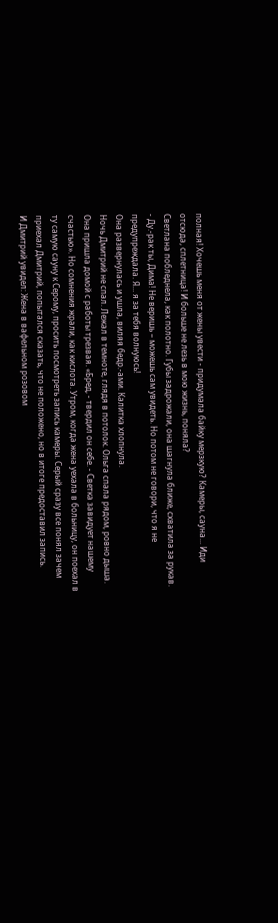полная! Хочешь меня от жены увести - придумала байку мерзкую? Камеры, сауна... Иди отсюда, сплетница! И больше не лезь в мою жизнь, поняла?
Светлана побледнела, как полотно. Губы задрожали, она шагнула ближе, схватила за рукав.
- Ду.-рак ты, Дима! Не веришь – можешь сам увидеть. Но потом не говори, что я не предупреждала. Я... я за тебя волнуюсь!
Она развернулась и ушла, виляя бедр.-ами. Калитка хлопнула.
Ночь Дмитрий не спал. Лежал в темноте, глядя в потолок. Ольга спала рядом, ровно дыша. Она пришла домой с работы трезвая. «Бред, - твердил он себе. - Светка завидует нашему счастью». Но сомнения жрали, как кислота. Утром, когда жена уехала в больницу, он поехал в ту самую сауну к Серому, просить посмотреть запись камеры. Серый сразу все понял зачем приехал Дмитрий, попытался сказать, что не положено, но в итоге предоставил запись.
И Дмитрий увидел: Жена в вафельном розовом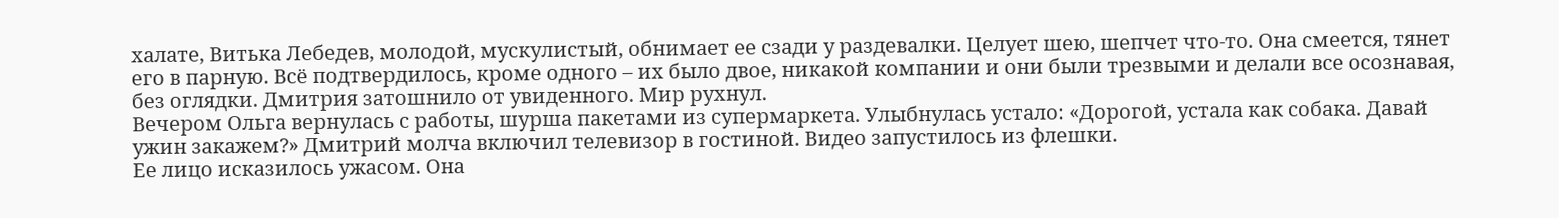халате, Витька Лебедев, молодой, мускулистый, обнимает ее сзади у раздевалки. Целует шею, шепчет что-то. Она смеется, тянет его в парную. Всё подтвердилось, кроме одного – их было двое, никакой компании и они были трезвыми и делали все осознавая, без оглядки. Дмитрия затошнило от увиденного. Мир рухнул.
Вечером Ольга вернулась с работы, шурша пакетами из супермаркета. Улыбнулась устало: «Дорогой, устала как собака. Давай ужин закажем?» Дмитрий молча включил телевизор в гостиной. Видео запустилось из флешки.
Ее лицо исказилось ужасом. Она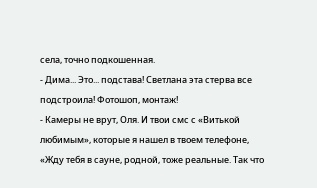села, точно подкошенная.
- Дима... Это... подстава! Светлана эта стерва все подстроила! Фотошоп, монтаж!
- Камеры не врут, Оля. И твои смс с «Витькой любимым», которые я нашел в твоем телефоне, «Жду тебя в сауне, родной, тоже реальные. Так что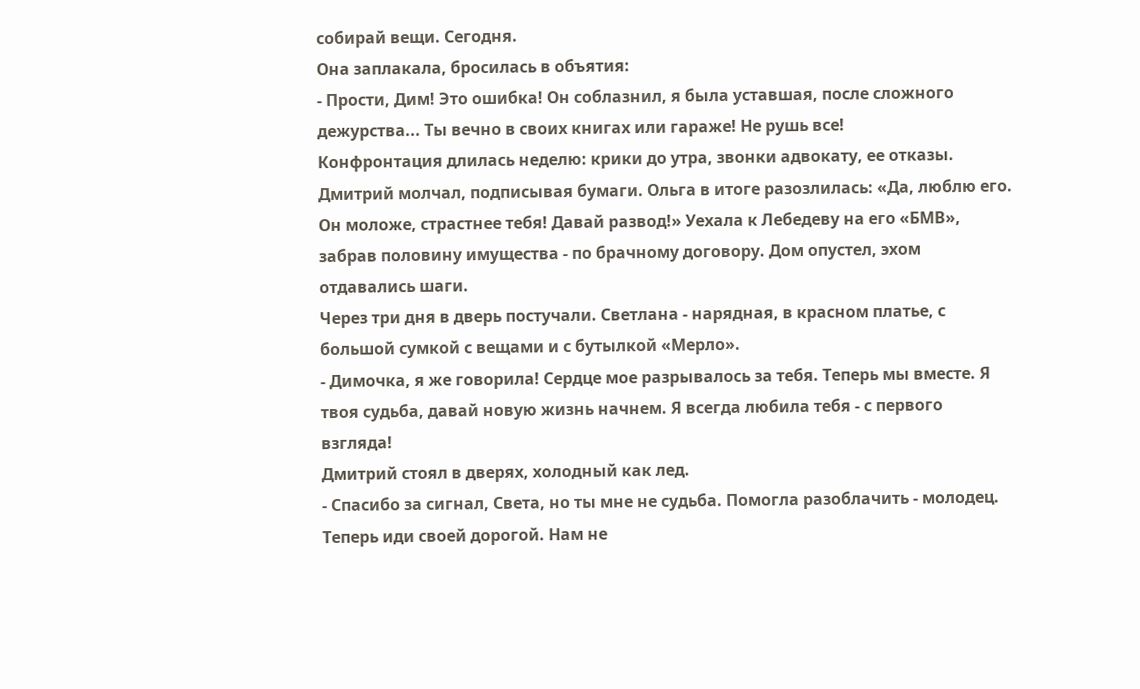собирай вещи. Сегодня.
Она заплакала, бросилась в объятия:
- Прости, Дим! Это ошибка! Он соблазнил, я была уставшая, после сложного дежурства... Ты вечно в своих книгах или гараже! Не рушь все!
Конфронтация длилась неделю: крики до утра, звонки адвокату, ее отказы. Дмитрий молчал, подписывая бумаги. Ольга в итоге разозлилась: «Да, люблю его. Он моложе, страстнее тебя! Давай развод!» Уехала к Лебедеву на его «БМВ», забрав половину имущества - по брачному договору. Дом опустел, эхом отдавались шаги.
Через три дня в дверь постучали. Светлана - нарядная, в красном платье, с большой сумкой с вещами и с бутылкой «Мерло».
- Димочка, я же говорила! Сердце мое разрывалось за тебя. Теперь мы вместе. Я твоя судьба, давай новую жизнь начнем. Я всегда любила тебя - с первого взгляда!
Дмитрий стоял в дверях, холодный как лед.
- Спасибо за сигнал, Света, но ты мне не судьба. Помогла разоблачить - молодец. Теперь иди своей дорогой. Нам не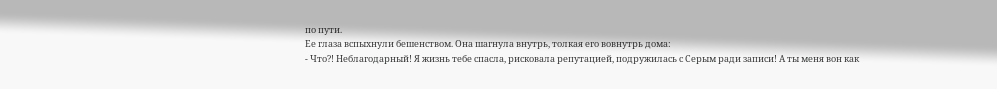по пути.
Ее глаза вспыхнули бешенством. Она шагнула внутрь, толкая его вовнутрь дома:
- Что?! Неблагодарный! Я жизнь тебе спасла, рисковала репутацией, подружилась с Серым ради записи! А ты меня вон как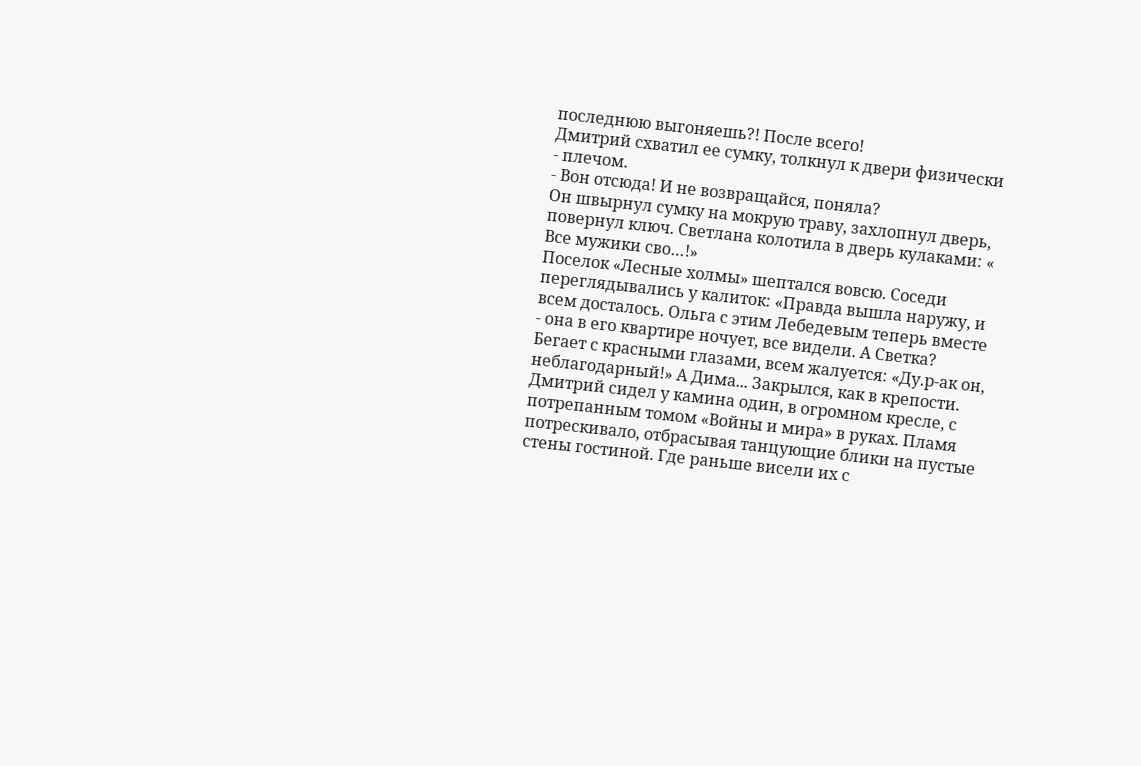последнюю выгоняешь?! После всего!
Дмитрий схватил ее сумку, толкнул к двери физически - плечом.
- Вон отсюда! И не возвращайся, поняла?
Он швырнул сумку на мокрую траву, захлопнул дверь, повернул ключ. Светлана колотила в дверь кулаками: « Все мужики сво…!»
Поселок «Лесные холмы» шептался вовсю. Соседи переглядывались у калиток: «Правда вышла наружу, и всем досталось. Ольга с этим Лебедевым теперь вместе - она в его квартире ночует, все видели. А Светка? Бегает с красными глазами, всем жалуется: «Ду.р-ак он, неблагодарный!» А Дима... Закрылся, как в крепости.
Дмитрий сидел у камина один, в огромном кресле, с потрепанным томом «Войны и мира» в руках. Пламя потрескивало, отбрасывая танцующие блики на пустые стены гостиной. Где раньше висели их с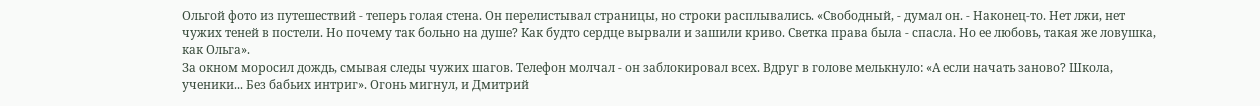Ольгой фото из путешествий - теперь голая стена. Он перелистывал страницы, но строки расплывались. «Свободный, - думал он. - Наконец-то. Нет лжи, нет чужих теней в постели. Но почему так больно на душе? Как будто сердце вырвали и зашили криво. Светка права была - спасла. Но ее любовь, такая же ловушка, как Ольга».
За окном моросил дождь, смывая следы чужих шагов. Телефон молчал - он заблокировал всех. Вдруг в голове мелькнуло: «А если начать заново? Школа, ученики... Без бабьих интриг». Огонь мигнул, и Дмитрий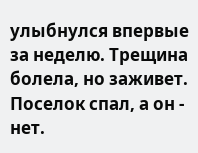улыбнулся впервые за неделю. Трещина болела, но заживет. Поселок спал, а он - нет.